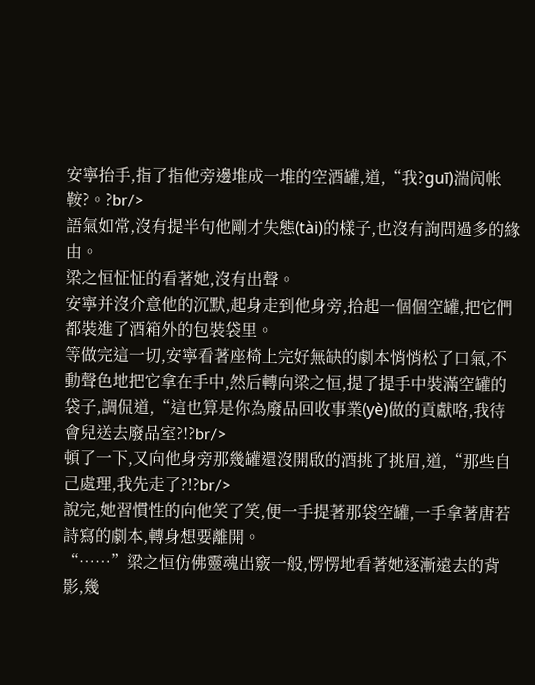安寧抬手,指了指他旁邊堆成一堆的空酒罐,道,“我?guī)湍闶帐鞍?。?br/>
語氣如常,沒有提半句他剛才失態(tài)的樣子,也沒有詢問過多的緣由。
梁之恒怔怔的看著她,沒有出聲。
安寧并沒介意他的沉默,起身走到他身旁,拾起一個個空罐,把它們都裝進了酒箱外的包裝袋里。
等做完這一切,安寧看著座椅上完好無缺的劇本悄悄松了口氣,不動聲色地把它拿在手中,然后轉向梁之恒,提了提手中裝滿空罐的袋子,調侃道,“這也算是你為廢品回收事業(yè)做的貢獻咯,我待會兒送去廢品室?!?br/>
頓了一下,又向他身旁那幾罐還沒開啟的酒挑了挑眉,道,“那些自己處理,我先走了?!?br/>
說完,她習慣性的向他笑了笑,便一手提著那袋空罐,一手拿著唐若詩寫的劇本,轉身想要離開。
“……”梁之恒仿佛靈魂出竅一般,愣愣地看著她逐漸遠去的背影,幾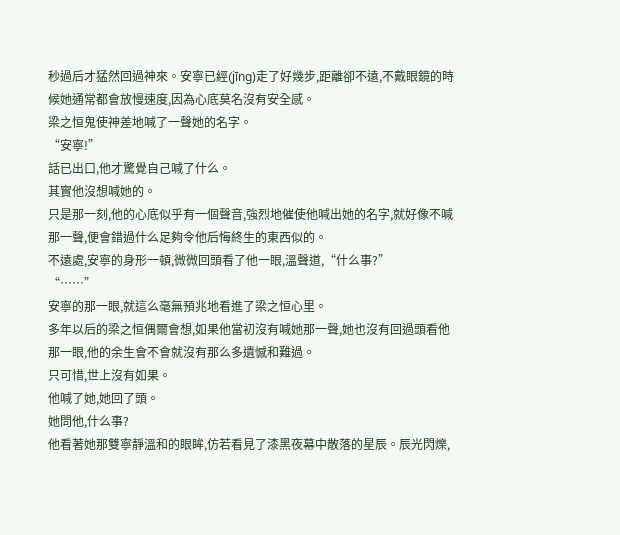秒過后才猛然回過神來。安寧已經(jīng)走了好幾步,距離卻不遠,不戴眼鏡的時候她通常都會放慢速度,因為心底莫名沒有安全感。
梁之恒鬼使神差地喊了一聲她的名字。
“安寧!”
話已出口,他才驚覺自己喊了什么。
其實他沒想喊她的。
只是那一刻,他的心底似乎有一個聲音,強烈地催使他喊出她的名字,就好像不喊那一聲,便會錯過什么足夠令他后悔終生的東西似的。
不遠處,安寧的身形一頓,微微回頭看了他一眼,溫聲道,“什么事?”
“……”
安寧的那一眼,就這么毫無預兆地看進了梁之恒心里。
多年以后的梁之恒偶爾會想,如果他當初沒有喊她那一聲,她也沒有回過頭看他那一眼,他的余生會不會就沒有那么多遺憾和難過。
只可惜,世上沒有如果。
他喊了她,她回了頭。
她問他,什么事?
他看著她那雙寧靜溫和的眼眸,仿若看見了漆黑夜幕中散落的星辰。辰光閃爍,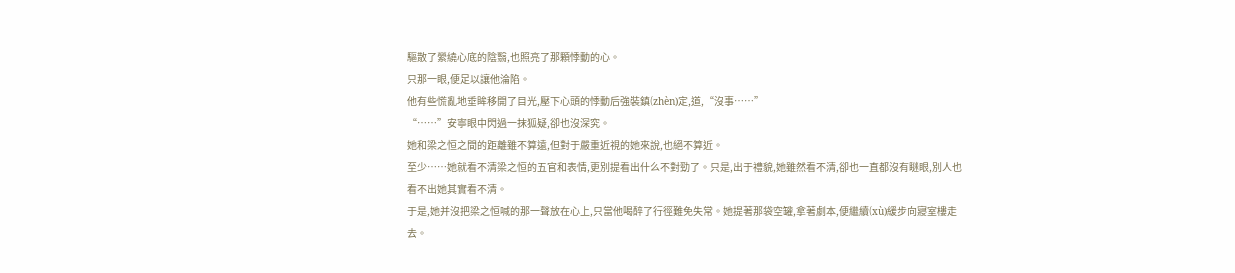驅散了縈繞心底的陰翳,也照亮了那顆悸動的心。
只那一眼,便足以讓他淪陷。
他有些慌亂地垂眸移開了目光,壓下心頭的悸動后強裝鎮(zhèn)定,道,“沒事……”
“……”安寧眼中閃過一抹狐疑,卻也沒深究。
她和梁之恒之間的距離雖不算遠,但對于嚴重近視的她來說,也絕不算近。
至少……她就看不清梁之恒的五官和表情,更別提看出什么不對勁了。只是,出于禮貌,她雖然看不清,卻也一直都沒有瞇眼,別人也看不出她其實看不清。
于是,她并沒把梁之恒喊的那一聲放在心上,只當他喝醉了行徑難免失常。她提著那袋空罐,拿著劇本,便繼續(xù)緩步向寢室樓走去。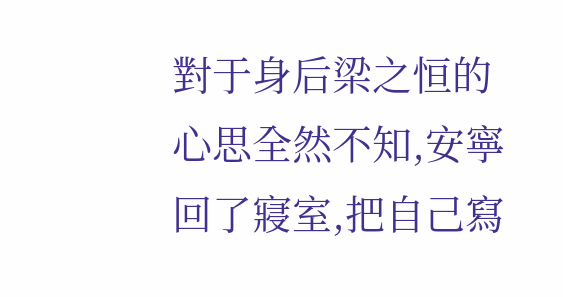對于身后梁之恒的心思全然不知,安寧回了寢室,把自己寫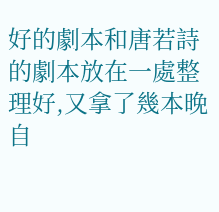好的劇本和唐若詩的劇本放在一處整理好,又拿了幾本晚自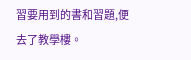習要用到的書和習題,便去了教學樓。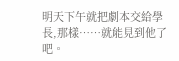明天下午就把劇本交給學長,那樣……就能見到他了吧。